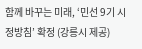함께 바꾸는 미래, ‘민선 9기 시정방침’ 확정 (강릉시 제공)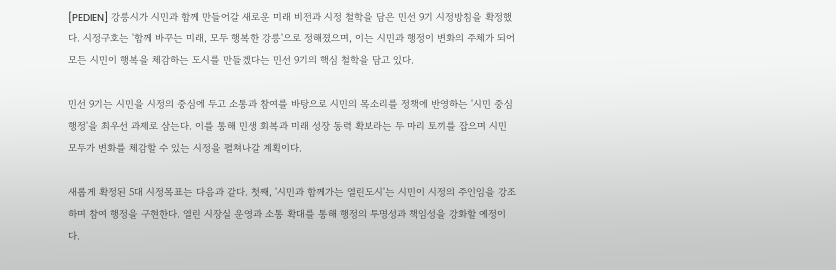[PEDIEN] 강릉시가 시민과 함께 만들어갈 새로운 미래 비전과 시정 철학을 담은 민선 9기 시정방침을 확정했다. 시정구호는 '함께 바꾸는 미래, 모두 행복한 강릉'으로 정해졌으며, 이는 시민과 행정이 변화의 주체가 되어 모든 시민이 행복을 체감하는 도시를 만들겠다는 민선 9기의 핵심 철학을 담고 있다.

민선 9기는 시민을 시정의 중심에 두고 소통과 참여를 바탕으로 시민의 목소리를 정책에 반영하는 '시민 중심 행정'을 최우선 과제로 삼는다. 이를 통해 민생 회복과 미래 성장 동력 확보라는 두 마리 토끼를 잡으며 시민 모두가 변화를 체감할 수 있는 시정을 펼쳐나갈 계획이다.

새롭게 확정된 5대 시정목표는 다음과 같다. 첫째, '시민과 함께가는 열린도시'는 시민이 시정의 주인임을 강조하며 참여 행정을 구현한다. 열린 시장실 운영과 소통 확대를 통해 행정의 투명성과 책임성을 강화할 예정이다.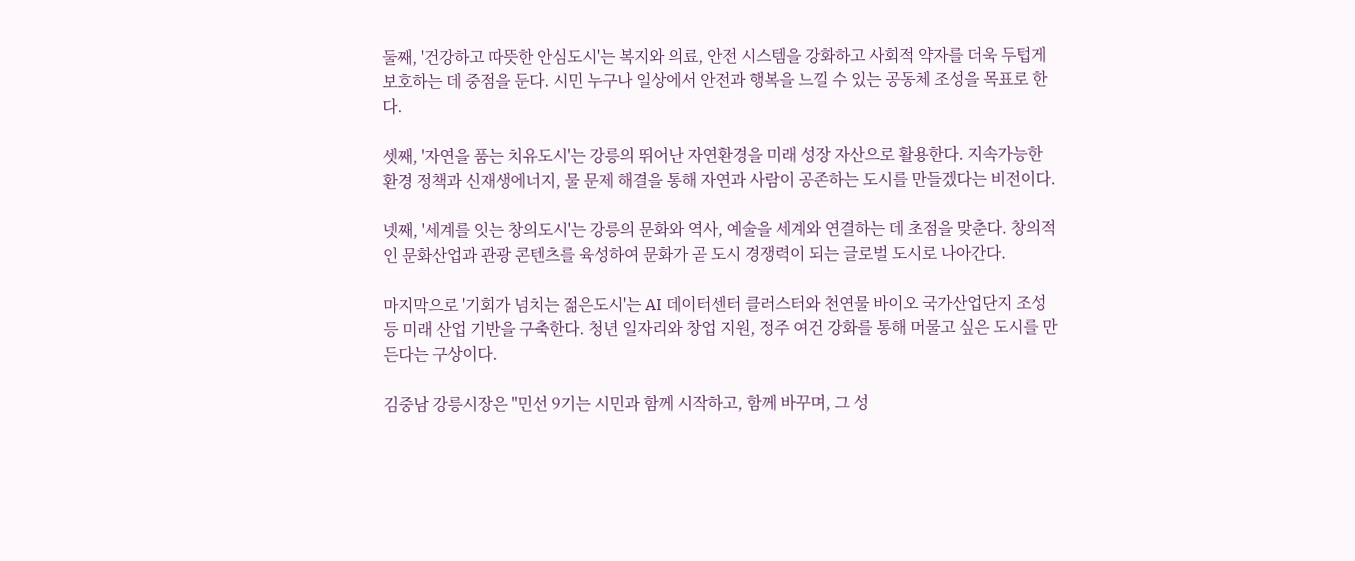둘째, '건강하고 따뜻한 안심도시'는 복지와 의료, 안전 시스템을 강화하고 사회적 약자를 더욱 두텁게 보호하는 데 중점을 둔다. 시민 누구나 일상에서 안전과 행복을 느낄 수 있는 공동체 조성을 목표로 한다.

셋째, '자연을 품는 치유도시'는 강릉의 뛰어난 자연환경을 미래 성장 자산으로 활용한다. 지속가능한 환경 정책과 신재생에너지, 물 문제 해결을 통해 자연과 사람이 공존하는 도시를 만들겠다는 비전이다.

넷째, '세계를 잇는 창의도시'는 강릉의 문화와 역사, 예술을 세계와 연결하는 데 초점을 맞춘다. 창의적인 문화산업과 관광 콘텐츠를 육성하여 문화가 곧 도시 경쟁력이 되는 글로벌 도시로 나아간다.

마지막으로 '기회가 넘치는 젊은도시'는 AI 데이터센터 클러스터와 천연물 바이오 국가산업단지 조성 등 미래 산업 기반을 구축한다. 청년 일자리와 창업 지원, 정주 여건 강화를 통해 머물고 싶은 도시를 만든다는 구상이다.

김중남 강릉시장은 "민선 9기는 시민과 함께 시작하고, 함께 바꾸며, 그 성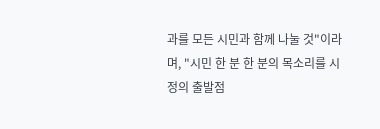과를 모든 시민과 함께 나눌 것"이라며, "시민 한 분 한 분의 목소리를 시정의 출발점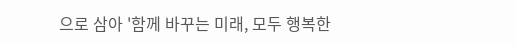으로 삼아 '함께 바꾸는 미래, 모두 행복한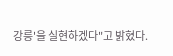강릉'을 실현하겠다"고 밝혔다.